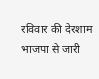रविवार की देरशाम भाजपा से जारी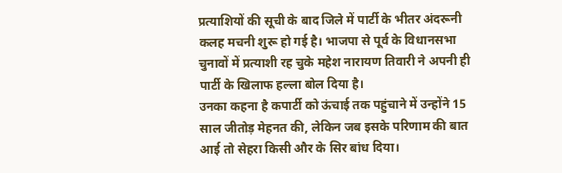प्रत्याशियों की सूची के बाद जिले में पार्टी के भीतर अंदरूनी कलह मचनी शुरू हो गई है। भाजपा से पूर्व के विधानसभा चुनावों में प्रत्याशी रह चुके महेश नारायण तिवारी ने अपनी ही पार्टी के खिलाफ हल्ला बोल दिया है।
उनका कहना है कपार्टी को ऊंचाई तक पहुंचाने में उन्होंने 15 साल जीतोड़ मेहनत की, लेकिन जब इसके परिणाम की बात आई तो सेहरा किसी और के सिर बांध दिया।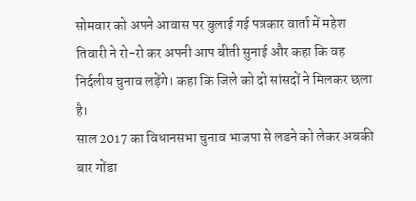सोमवार को अपने आवास पर बुलाई गई पत्रकार वार्ता में महेश तिवारी ने रो-रो कर अपनी आप बीती सुनाई और कहा कि वह निर्दलीय चुनाव लड़ेंगे। कहा कि जिले को दो सांसदों ने मिलकर छला है।
साल 2017 का विधानसभा चुनाव भाजपा से लडने को लेकर अबकी बार गोंडा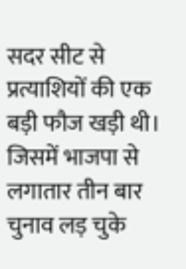सदर सीट से प्रत्याशियों की एक बड़ी फौज खड़ी थी। जिसमें भाजपा से लगातार तीन बार चुनाव लड़ चुके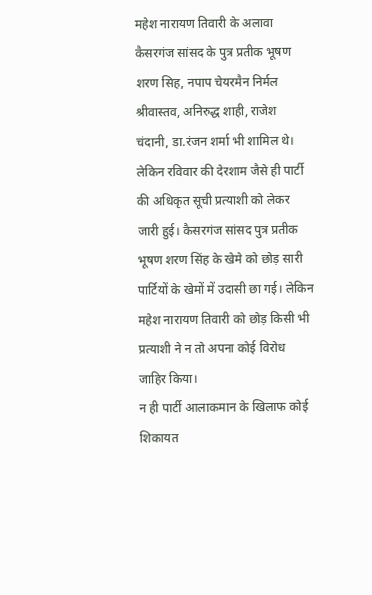महेश नारायण तिवारी के अलावा कैसरगंज सांसद के पुत्र प्रतीक भूषण शरण सिह, नपाप चेयरमैन निर्मल श्रीवास्तव, अनिरुद्ध शाही, राजेश चंदानी, डा.रंजन शर्मा भी शामिल थे।
लेकिन रविवार की देरशाम जैसे ही पार्टी की अधिकृत सूची प्रत्याशी को लेकर जारी हुई। कैसरगंज सांसद पुत्र प्रतीक भूषण शरण सिंह के खेमे को छोड़ सारी पार्टियों के खेमों में उदासी छा गई। लेकिन महेश नारायण तिवारी को छोड़ किसी भी प्रत्याशी ने न तो अपना कोई विरोध जाहिर किया।
न ही पार्टी आलाकमान के खिलाफ कोई शिकायत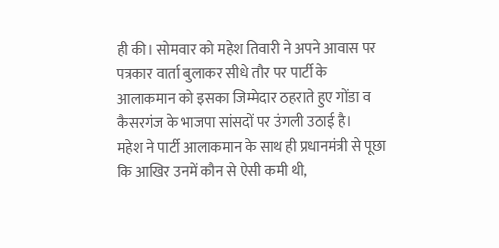ही की। सोमवार को महेश तिवारी ने अपने आवास पर पत्रकार वार्ता बुलाकर सीधे तौर पर पार्टी के आलाकमान को इसका जिम्मेदार ठहराते हुए गोंडा व कैसरगंज के भाजपा सांसदों पर उंगली उठाई है।
महेश ने पार्टी आलाकमान के साथ ही प्रधानमंत्री से पूछा कि आखिर उनमें कौन से ऐसी कमी थी,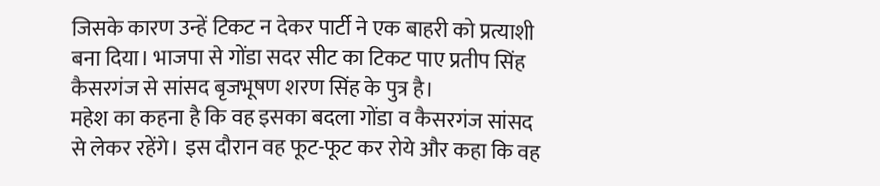जिसके कारण उन्हें टिकट न देकर पार्टी ने एक बाहरी को प्रत्याशी बना दिया। भाजपा से गोंडा सदर सीट का टिकट पाए प्रतीप सिंह कैसरगंज से सांसद बृजभूषण शरण सिंह के पुत्र है।
महेश का कहना है कि वह इसका बदला गोंडा व कैसरगंज सांसद से लेकर रहेंगे। इस दौरान वह फूट-फूट कर रोये और कहा कि वह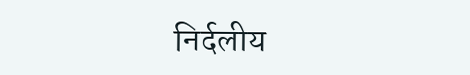निर्दलीय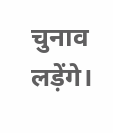चुनाव लड़ेंगे।